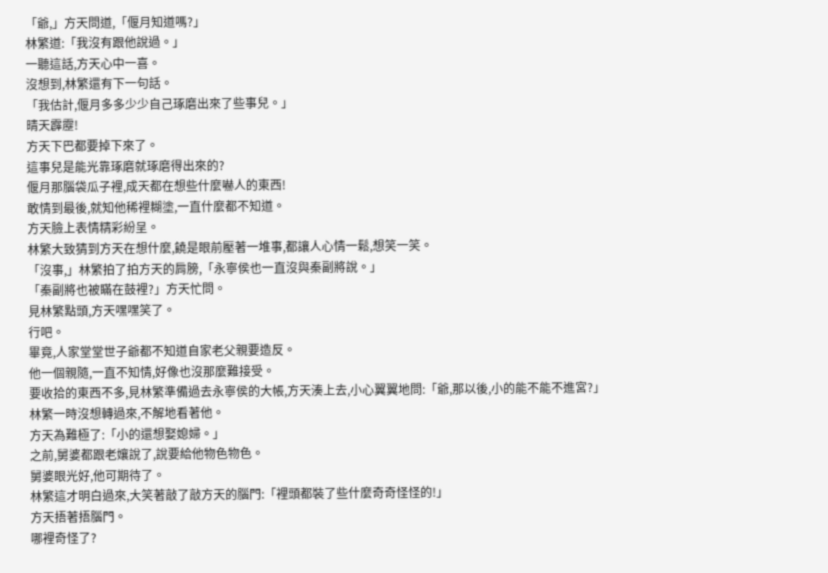「爺,」方天問道,「偃月知道嗎?」
林繁道:「我沒有跟他說過。」
一聽這話,方天心中一喜。
沒想到,林繁還有下一句話。
「我估計,偃月多多少少自己琢磨出來了些事兒。」
晴天霹靂!
方天下巴都要掉下來了。
這事兒是能光靠琢磨就琢磨得出來的?
偃月那腦袋瓜子裡,成天都在想些什麼嚇人的東西!
敢情到最後,就知他稀裡糊塗,一直什麼都不知道。
方天臉上表情精彩紛呈。
林繁大致猜到方天在想什麼,饒是眼前壓著一堆事,都讓人心情一鬆,想笑一笑。
「沒事,」林繁拍了拍方天的肩膀,「永寧侯也一直沒與秦副將說。」
「秦副將也被瞞在鼓裡?」方天忙問。
見林繁點頭,方天嘿嘿笑了。
行吧。
畢竟,人家堂堂世子爺都不知道自家老父親要造反。
他一個親隨,一直不知情,好像也沒那麼難接受。
要收拾的東西不多,見林繁準備過去永寧侯的大帳,方天湊上去,小心翼翼地問:「爺,那以後,小的能不能不進宮?」
林繁一時沒想轉過來,不解地看著他。
方天為難極了:「小的還想娶媳婦。」
之前,舅婆都跟老孃說了,說要給他物色物色。
舅婆眼光好,他可期待了。
林繁這才明白過來,大笑著敲了敲方天的腦門:「裡頭都裝了些什麼奇奇怪怪的!」
方天捂著捂腦門。
哪裡奇怪了?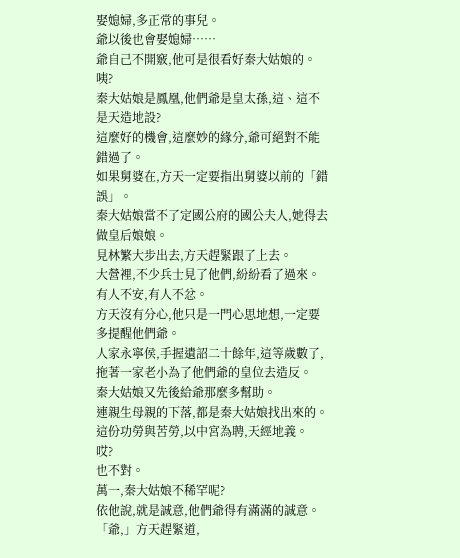娶媳婦,多正常的事兒。
爺以後也會娶媳婦……
爺自己不開竅,他可是很看好秦大姑娘的。
咦?
秦大姑娘是鳳凰,他們爺是皇太孫,這、這不是天造地設?
這麼好的機會,這麼妙的緣分,爺可絕對不能錯過了。
如果舅婆在,方天一定要指出舅婆以前的「錯誤」。
秦大姑娘當不了定國公府的國公夫人,她得去做皇后娘娘。
見林繁大步出去,方天趕緊跟了上去。
大營裡,不少兵士見了他們,紛紛看了過來。
有人不安,有人不忿。
方天沒有分心,他只是一門心思地想,一定要多提醒他們爺。
人家永寧侯,手握遺詔二十餘年,這等歲數了,拖著一家老小為了他們爺的皇位去造反。
秦大姑娘又先後給爺那麼多幫助。
連親生母親的下落,都是秦大姑娘找出來的。
這份功勞與苦勞,以中宮為聘,天經地義。
哎?
也不對。
萬一,秦大姑娘不稀罕呢?
依他說,就是誠意,他們爺得有滿滿的誠意。
「爺,」方天趕緊道,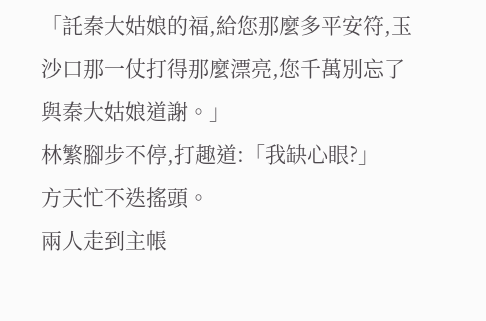「託秦大姑娘的福,給您那麼多平安符,玉沙口那一仗打得那麼漂亮,您千萬別忘了與秦大姑娘道謝。」
林繁腳步不停,打趣道:「我缺心眼?」
方天忙不迭搖頭。
兩人走到主帳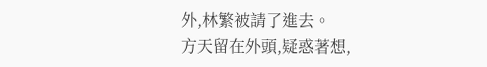外,林繁被請了進去。
方天留在外頭,疑惑著想,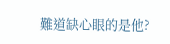難道缺心眼的是他?